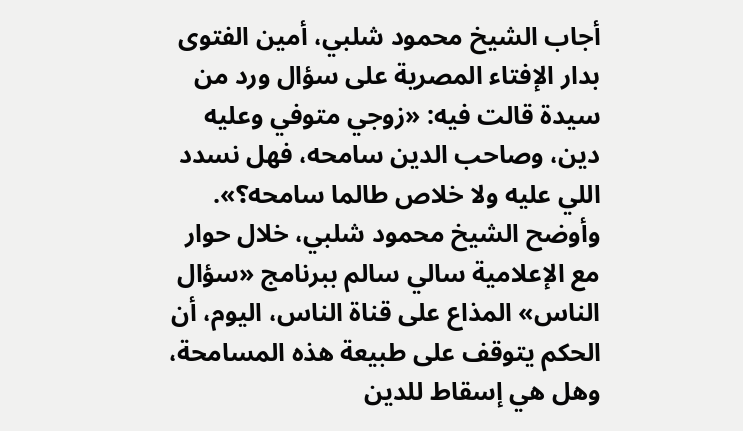أجاب الشيخ محمود شلبي، أمين الفتوى بدار الإفتاء المصرية على سؤال ورد من سيدة قالت فيه: «زوجي متوفي وعليه دين، وصاحب الدين سامحه، فهل نسدد اللي عليه ولا خلاص طالما سامحه؟».
وأوضح الشيخ محمود شلبي، خلال حوار مع الإعلامية سالي سالم ببرنامج «سؤال الناس» المذاع على قناة الناس، اليوم، أن الحكم يتوقف على طبيعة هذه المسامحة، وهل هي إسقاط للدين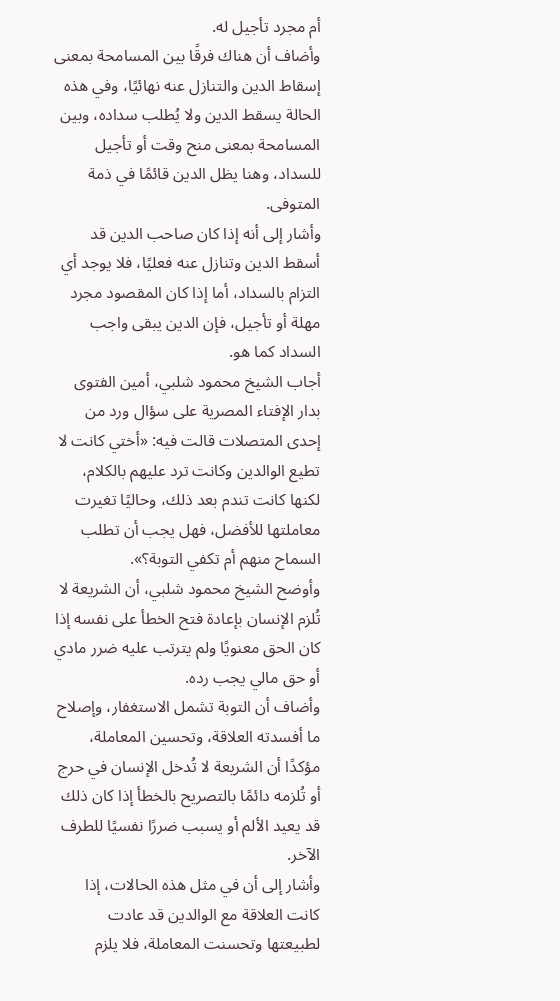أم مجرد تأجيل له.
وأضاف أن هناك فرقًا بين المسامحة بمعنى إسقاط الدين والتنازل عنه نهائيًا، وفي هذه الحالة يسقط الدين ولا يُطلب سداده، وبين المسامحة بمعنى منح وقت أو تأجيل للسداد، وهنا يظل الدين قائمًا في ذمة المتوفى.
وأشار إلى أنه إذا كان صاحب الدين قد أسقط الدين وتنازل عنه فعليًا، فلا يوجد أي التزام بالسداد، أما إذا كان المقصود مجرد مهلة أو تأجيل، فإن الدين يبقى واجب السداد كما هو.
أجاب الشيخ محمود شلبي، أمين الفتوى بدار الإفتاء المصرية على سؤال ورد من إحدى المتصلات قالت فيه: «أختي كانت لا تطيع الوالدين وكانت ترد عليهم بالكلام، لكنها كانت تندم بعد ذلك، وحاليًا تغيرت معاملتها للأفضل، فهل يجب أن تطلب السماح منهم أم تكفي التوبة؟».
وأوضح الشيخ محمود شلبي، أن الشريعة لا تُلزم الإنسان بإعادة فتح الخطأ على نفسه إذا كان الحق معنويًا ولم يترتب عليه ضرر مادي أو حق مالي يجب رده.
وأضاف أن التوبة تشمل الاستغفار، وإصلاح ما أفسدته العلاقة، وتحسين المعاملة، مؤكدًا أن الشريعة لا تُدخل الإنسان في حرج أو تُلزمه دائمًا بالتصريح بالخطأ إذا كان ذلك قد يعيد الألم أو يسبب ضررًا نفسيًا للطرف الآخر.
وأشار إلى أن في مثل هذه الحالات، إذا كانت العلاقة مع الوالدين قد عادت لطبيعتها وتحسنت المعاملة، فلا يلزم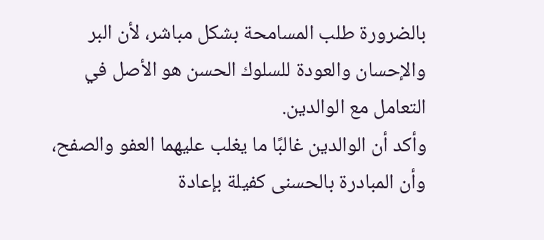بالضرورة طلب المسامحة بشكل مباشر، لأن البر والإحسان والعودة للسلوك الحسن هو الأصل في التعامل مع الوالدين.
وأكد أن الوالدين غالبًا ما يغلب عليهما العفو والصفح، وأن المبادرة بالحسنى كفيلة بإعادة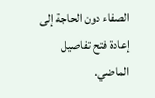الصفاء دون الحاجة إلى إعادة فتح تفاصيل الماضي.